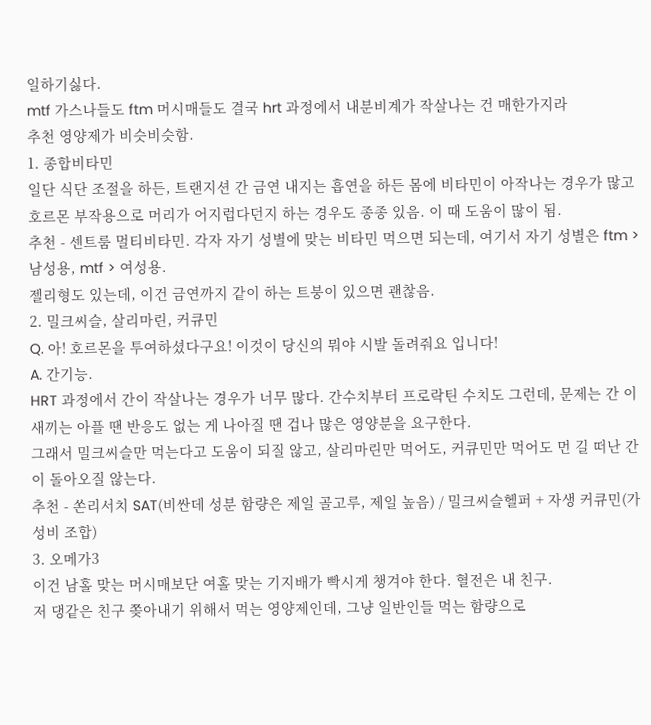일하기싫다.
mtf 가스나들도 ftm 머시매들도 결국 hrt 과정에서 내분비계가 작살나는 건 매한가지라
추천 영양제가 비슷비슷함.
1. 종합비타민
일단 식단 조절을 하든, 트랜지션 간 금연 내지는 흡연을 하든 몸에 비타민이 아작나는 경우가 많고
호르몬 부작용으로 머리가 어지럽다던지 하는 경우도 종종 있음. 이 때 도움이 많이 됨.
추천 - 센트룸 멀티비타민. 각자 자기 성별에 맞는 비타민 먹으면 되는데, 여기서 자기 성별은 ftm > 남성용, mtf > 여성용.
젤리형도 있는데, 이건 금연까지 같이 하는 트붕이 있으면 괜찮음.
2. 밀크씨슬, 살리마린, 커큐민
Q. 아! 호르몬을 투여하셨다구요! 이것이 당신의 뭐야 시발 돌려줘요 입니다!
A. 간기능.
HRT 과정에서 간이 작살나는 경우가 너무 많다. 간수치부터 프로락틴 수치도 그런데, 문제는 간 이새끼는 아플 땐 반응도 없는 게 나아질 땐 겁나 많은 영양분을 요구한다.
그래서 밀크씨슬만 먹는다고 도움이 되질 않고, 살리마린만 먹어도, 커큐민만 먹어도 먼 길 떠난 간이 돌아오질 않는다.
추천 - 쏜리서치 SAT(비싼데 성분 함량은 제일 골고루, 제일 높음) / 밀크씨슬헬퍼 + 자생 커큐민(가성비 조합)
3. 오메가3
이건 남홀 맞는 머시매보단 여홀 맞는 기지배가 빡시게 챙겨야 한다. 혈전은 내 친구.
저 댕같은 친구 쫒아내기 위해서 먹는 영양제인데, 그냥 일반인들 먹는 함량으로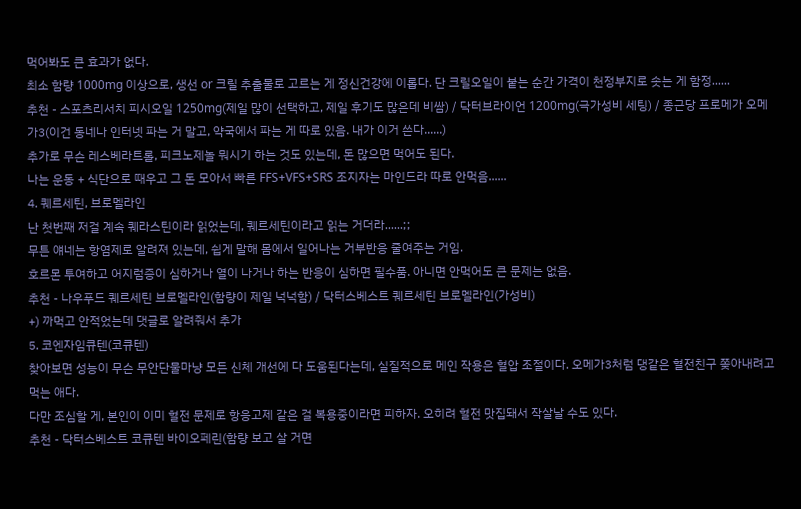먹어봐도 큰 효과가 없다.
최소 함량 1000mg 이상으로, 생선 or 크릴 추출물로 고르는 게 정신건강에 이롭다. 단 크릴오일이 붙는 순간 가격이 천정부지로 솟는 게 함정......
추천 - 스포츠리서치 피시오일 1250mg(제일 많이 선택하고, 제일 후기도 많은데 비쌈) / 닥터브라이언 1200mg(극가성비 세팅) / 종근당 프로메가 오메가3(이건 동네나 인터넷 파는 거 말고, 약국에서 파는 게 따로 있음. 내가 이거 쓴다......)
추가로 무슨 레스베라트롤, 피크노제놀 뭐시기 하는 것도 있는데, 돈 많으면 먹어도 된다.
나는 운동 + 식단으로 때우고 그 돈 모아서 빠른 FFS+VFS+SRS 조지자는 마인드라 따로 안먹음......
4. 퀘르세틴, 브로멜라인
난 첫번째 저걸 계속 퀘라스틴이라 읽었는데, 퀘르세틴이라고 읽는 거더라......;;
무튼 얘네는 항염제로 알려져 있는데, 쉽게 말해 몸에서 일어나는 거부반응 줄여주는 거임.
호르몬 투여하고 어지럼증이 심하거나 열이 나거나 하는 반응이 심하면 필수품. 아니면 안먹어도 큰 문제는 없음.
추천 - 나우푸드 퀘르세틴 브로멜라인(함량이 제일 넉넉함) / 닥터스베스트 퀘르세틴 브로멜라인(가성비)
+) 까먹고 안적었는데 댓글로 알려줘서 추가
5. 코엔자임큐텐(코큐텐)
찾아보면 성능이 무슨 무안단물마냥 모든 신체 개선에 다 도움된다는데, 실질적으로 메인 작용은 혈압 조절이다. 오메가3처럼 댕같은 혈전친구 쫒아내려고 먹는 애다.
다만 조심할 게, 본인이 이미 혈전 문제로 항응고제 같은 걸 복용중이라면 피하자. 오히려 혈전 맛집돼서 작살날 수도 있다.
추천 - 닥터스베스트 코큐텐 바이오페린(함량 보고 살 거면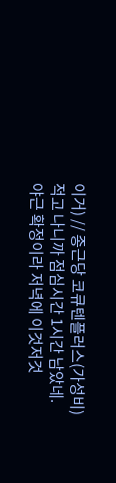이거) // 종근당 코큐텐플러스(가성비)
적고 나니까 점심시간 1시간 남았네.
야근 확정이라 저녁에 이것저것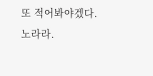또 적어봐야겠다.
노라라.